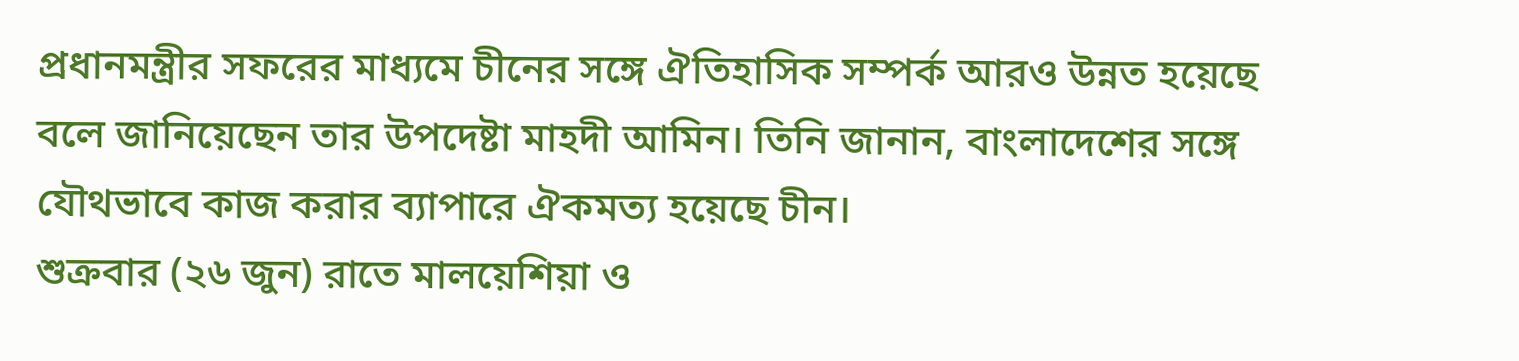প্রধানমন্ত্রীর সফরের মাধ্যমে চীনের সঙ্গে ঐতিহাসিক সম্পর্ক আরও উন্নত হয়েছে বলে জানিয়েছেন তার উপদেষ্টা মাহদী আমিন। তিনি জানান, বাংলাদেশের সঙ্গে যৌথভাবে কাজ করার ব্যাপারে ঐকমত্য হয়েছে চীন।
শুক্রবার (২৬ জুন) রাতে মালয়েশিয়া ও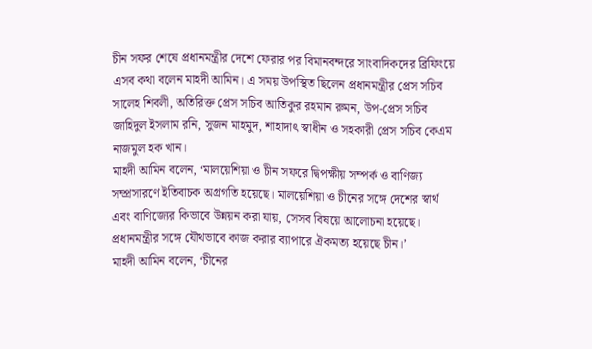চীন সফর শেষে প্রধানমন্ত্রীর দেশে ফেরার পর বিমানবন্দরে সাংবাদিকদের ব্রিফিংয়ে এসব কথা বলেন মাহদী আমিন। এ সময় উপস্থিত ছিলেন প্রধানমন্ত্রীর প্রেস সচিব সালেহ শিবলী, অতিরিক্ত প্রেস সচিব আতিকুর রহমান রুমন, উপ-প্রেস সচিব জাহিদুল ইসলাম রনি, সুজন মাহমুদ, শাহাদাৎ স্বাধীন ও সহকারী প্রেস সচিব কেএম নাজমুল হক খান।
মাহদী আমিন বলেন, ‘মালয়েশিয়া ও চীন সফরে দ্বিপক্ষীয় সম্পর্ক ও বাণিজ্য সম্প্রসারণে ইতিবাচক অগ্রগতি হয়েছে। মালয়েশিয়া ও চীনের সঙ্গে দেশের স্বার্থ এবং বাণিজ্যের কিভাবে উন্নয়ন করা যায়, সেসব বিষয়ে আলোচনা হয়েছে। প্রধানমন্ত্রীর সঙ্গে যৌথভাবে কাজ করার ব্যাপারে ঐকমত্য হয়েছে চীন।’
মাহদী আমিন বলেন, ‘চীনের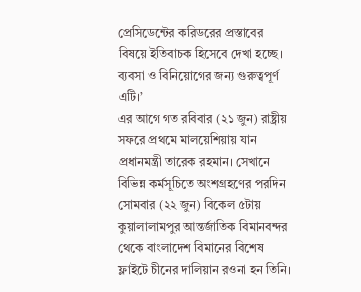প্রেসিডেন্টের করিডরের প্রস্তাবের বিষয়ে ইতিবাচক হিসেবে দেখা হচ্ছে। ব্যবসা ও বিনিয়োগের জন্য গুরুত্বপূর্ণ এটি।’
এর আগে গত রবিবার (২১ জুন) রাষ্ট্রীয় সফরে প্রথমে মালয়েশিয়ায় যান প্রধানমন্ত্রী তারেক রহমান। সেখানে বিভিন্ন কর্মসূচিতে অংশগ্রহণের পরদিন সোমবার (২২ জুন) বিকেল ৫টায় কুয়ালালামপুর আন্তর্জাতিক বিমানবন্দর থেকে বাংলাদেশ বিমানের বিশেষ ফ্লাইটে চীনের দালিয়ান রওনা হন তিনি।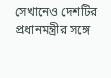সেখানেও দেশটির প্রধানমন্ত্রীর সঙ্গে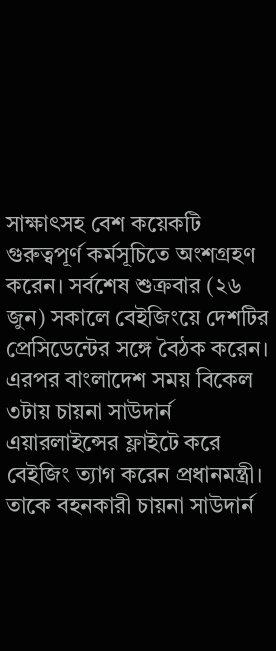সাক্ষাৎসহ বেশ কয়েকটি গুরুত্বপূর্ণ কর্মসূচিতে অংশগ্রহণ করেন। সর্বশেষ শুক্রবার (২৬ জুন) সকালে বেইজিংয়ে দেশটির প্রেসিডেন্টের সঙ্গে বৈঠক করেন।
এরপর বাংলাদেশ সময় বিকেল ৩টায় চায়না সাউদার্ন এয়ারলাইন্সের ফ্লাইটে করে বেইজিং ত্যাগ করেন প্রধানমন্ত্রী। তাকে বহনকারী চায়না সাউদার্ন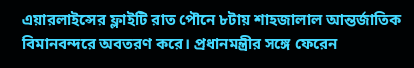এয়ারলাইন্সের ফ্লাইটি রাত পৌনে ৮টায় শাহজালাল আন্তর্জাতিক বিমানবন্দরে অবতরণ করে। প্রধানমন্ত্রীর সঙ্গে ফেরেন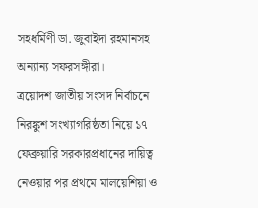সহধর্মিণী ডা. জুবাইদা রহমানসহ অন্যান্য সফরসঙ্গীরা।
ত্রয়োদশ জাতীয় সংসদ নির্বাচনে নিরঙ্কুশ সংখ্যাগরিষ্ঠতা নিয়ে ১৭ ফেব্রুয়ারি সরকারপ্রধানের দায়িত্ব নেওয়ার পর প্রথমে মালয়েশিয়া ও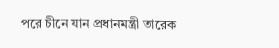পরে চীনে যান প্রধানমন্ত্রী তারেক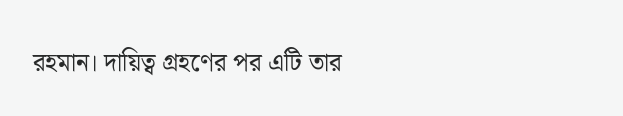রহমান। দায়িত্ব গ্রহণের পর এটি তার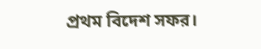প্রথম বিদেশ সফর।